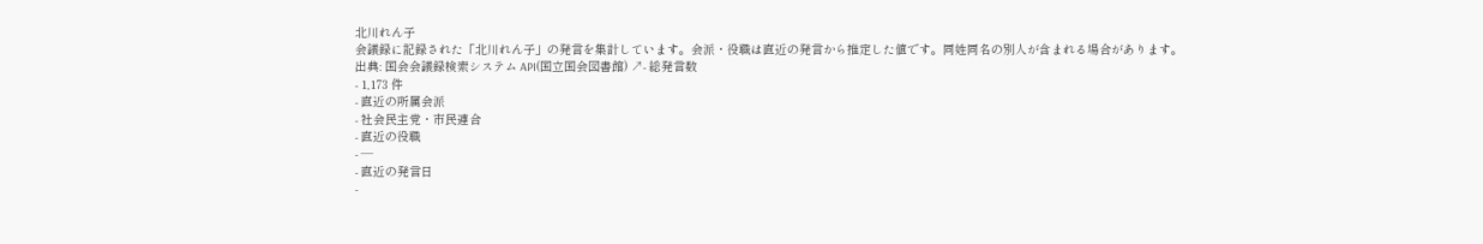北川れん子
会議録に記録された「北川れん子」の発言を集計しています。会派・役職は直近の発言から推定した値です。同姓同名の別人が含まれる場合があります。
出典: 国会会議録検索システム API(国立国会図書館) ↗- 総発言数
- 1,173 件
- 直近の所属会派
- 社会民主党・市民連合
- 直近の役職
- —
- 直近の発言日
-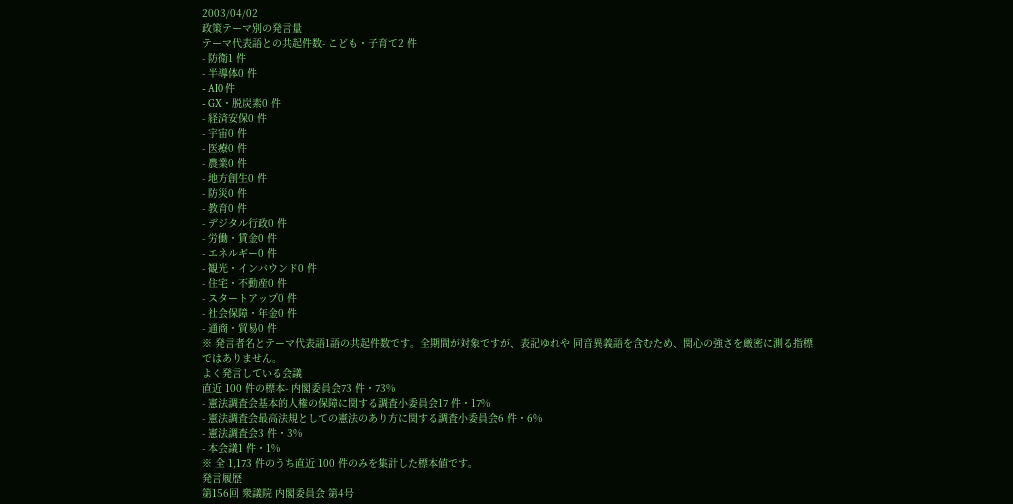2003/04/02
政策テーマ別の発言量
テーマ代表語との共起件数- こども・子育て2 件
- 防衛1 件
- 半導体0 件
- AI0 件
- GX・脱炭素0 件
- 経済安保0 件
- 宇宙0 件
- 医療0 件
- 農業0 件
- 地方創生0 件
- 防災0 件
- 教育0 件
- デジタル行政0 件
- 労働・賃金0 件
- エネルギー0 件
- 観光・インバウンド0 件
- 住宅・不動産0 件
- スタートアップ0 件
- 社会保障・年金0 件
- 通商・貿易0 件
※ 発言者名とテーマ代表語1語の共起件数です。全期間が対象ですが、表記ゆれや 同音異義語を含むため、関心の強さを厳密に測る指標ではありません。
よく発言している会議
直近 100 件の標本- 内閣委員会73 件・73%
- 憲法調査会基本的人権の保障に関する調査小委員会17 件・17%
- 憲法調査会最高法規としての憲法のあり方に関する調査小委員会6 件・6%
- 憲法調査会3 件・3%
- 本会議1 件・1%
※ 全 1,173 件のうち直近 100 件のみを集計した標本値です。
発言履歴
第156回 衆議院 内閣委員会 第4号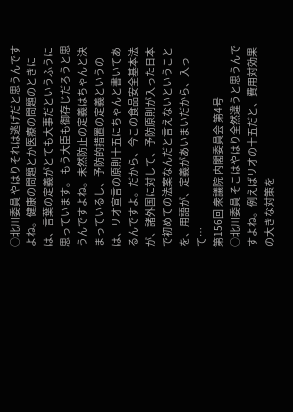○北川委員 やはりそれは逃げだと思うんですよね。健康の問題とか医療の問題のときには、言葉の定義がとても大事だというふうに思っています。 もう大臣も御存じだろうと思うんですよね。未然防止の定義はちゃんと決まっているし、予防的措置の定義というのは、リオ宣言の原則十五にちゃんと書いてあるんですよ。だから、今この食品安全基本法が、諸外国に対して、予防原則が入った日本で初めての法案なんだと言えないということを、用語が、定義があいまいだから、入って…
第156回 衆議院 内閣委員会 第4号
○北川委員 そこはやはり全然違うと思うんですよね。例えばリオの十五だと、費用対効果の大きな対策を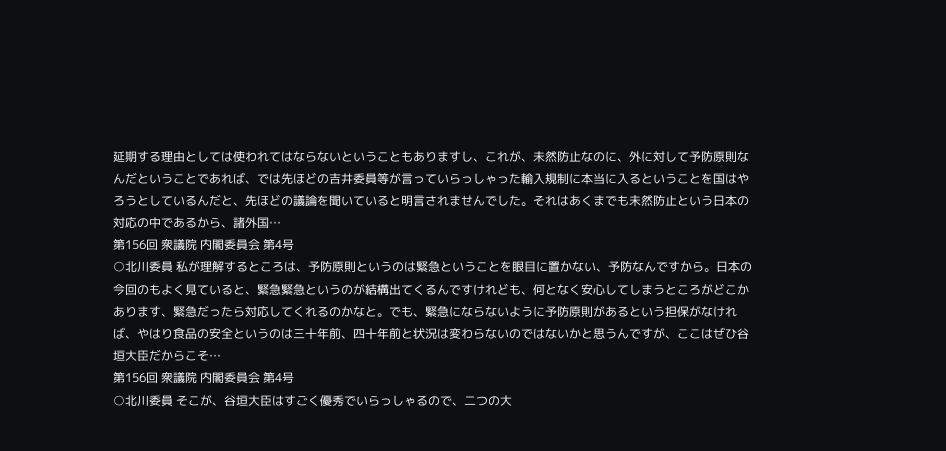延期する理由としては使われてはならないということもありますし、これが、未然防止なのに、外に対して予防原則なんだということであれば、では先ほどの吉井委員等が言っていらっしゃった輸入規制に本当に入るということを国はやろうとしているんだと、先ほどの議論を聞いていると明言されませんでした。それはあくまでも未然防止という日本の対応の中であるから、諸外国…
第156回 衆議院 内閣委員会 第4号
○北川委員 私が理解するところは、予防原則というのは緊急ということを眼目に置かない、予防なんですから。日本の今回のもよく見ていると、緊急緊急というのが結構出てくるんですけれども、何となく安心してしまうところがどこかあります、緊急だったら対応してくれるのかなと。でも、緊急にならないように予防原則があるという担保がなければ、やはり食品の安全というのは三十年前、四十年前と状況は変わらないのではないかと思うんですが、ここはぜひ谷垣大臣だからこそ…
第156回 衆議院 内閣委員会 第4号
○北川委員 そこが、谷垣大臣はすごく優秀でいらっしゃるので、二つの大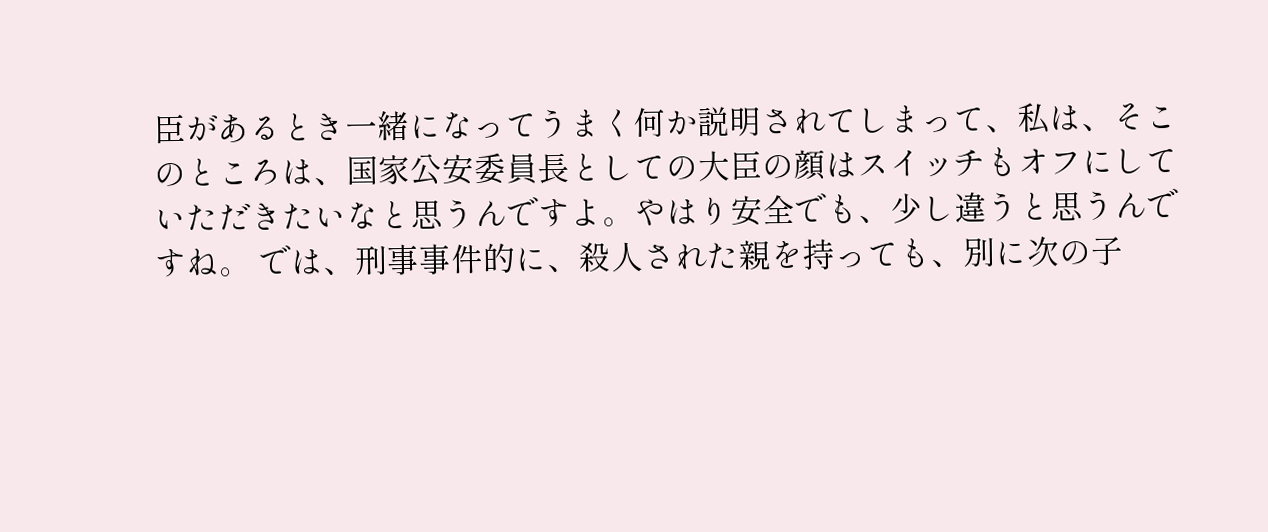臣があるとき一緒になってうまく何か説明されてしまって、私は、そこのところは、国家公安委員長としての大臣の顔はスイッチもオフにしていただきたいなと思うんですよ。やはり安全でも、少し違うと思うんですね。 では、刑事事件的に、殺人された親を持っても、別に次の子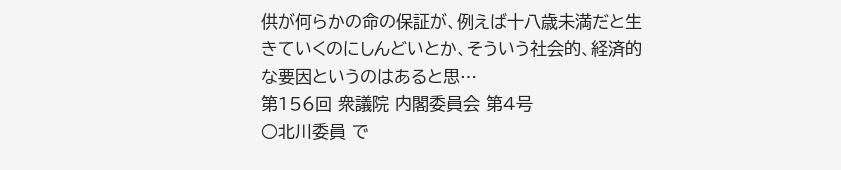供が何らかの命の保証が、例えば十八歳未満だと生きていくのにしんどいとか、そういう社会的、経済的な要因というのはあると思…
第156回 衆議院 内閣委員会 第4号
○北川委員 で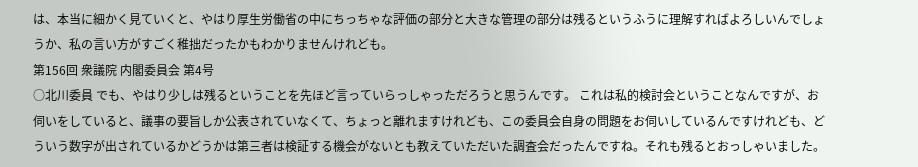は、本当に細かく見ていくと、やはり厚生労働省の中にちっちゃな評価の部分と大きな管理の部分は残るというふうに理解すればよろしいんでしょうか、私の言い方がすごく稚拙だったかもわかりませんけれども。
第156回 衆議院 内閣委員会 第4号
○北川委員 でも、やはり少しは残るということを先ほど言っていらっしゃっただろうと思うんです。 これは私的検討会ということなんですが、お伺いをしていると、議事の要旨しか公表されていなくて、ちょっと離れますけれども、この委員会自身の問題をお伺いしているんですけれども、どういう数字が出されているかどうかは第三者は検証する機会がないとも教えていただいた調査会だったんですね。それも残るとおっしゃいました。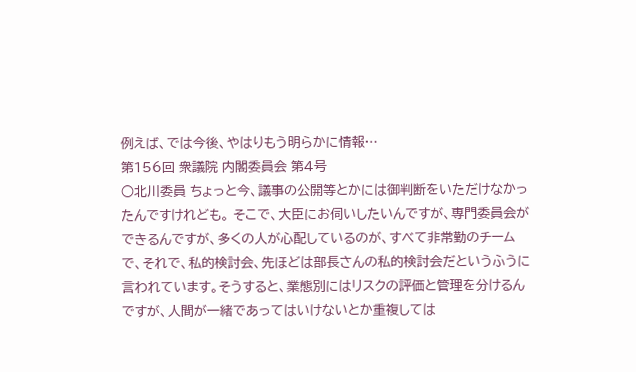例えば、では今後、やはりもう明らかに情報…
第156回 衆議院 内閣委員会 第4号
○北川委員 ちょっと今、議事の公開等とかには御判断をいただけなかったんですけれども。 そこで、大臣にお伺いしたいんですが、専門委員会ができるんですが、多くの人が心配しているのが、すべて非常勤のチームで、それで、私的検討会、先ほどは部長さんの私的検討会だというふうに言われています。そうすると、業態別にはリスクの評価と管理を分けるんですが、人間が一緒であってはいけないとか重複しては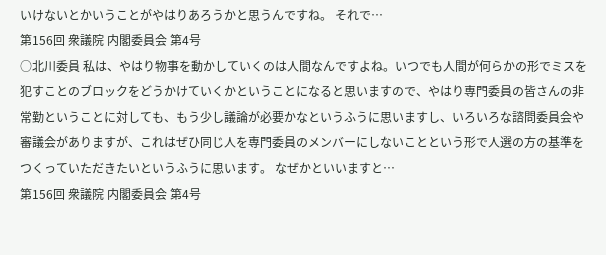いけないとかいうことがやはりあろうかと思うんですね。 それで…
第156回 衆議院 内閣委員会 第4号
○北川委員 私は、やはり物事を動かしていくのは人間なんですよね。いつでも人間が何らかの形でミスを犯すことのブロックをどうかけていくかということになると思いますので、やはり専門委員の皆さんの非常勤ということに対しても、もう少し議論が必要かなというふうに思いますし、いろいろな諮問委員会や審議会がありますが、これはぜひ同じ人を専門委員のメンバーにしないことという形で人選の方の基準をつくっていただきたいというふうに思います。 なぜかといいますと…
第156回 衆議院 内閣委員会 第4号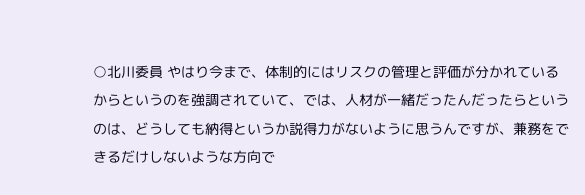○北川委員 やはり今まで、体制的にはリスクの管理と評価が分かれているからというのを強調されていて、では、人材が一緒だったんだったらというのは、どうしても納得というか説得力がないように思うんですが、兼務をできるだけしないような方向で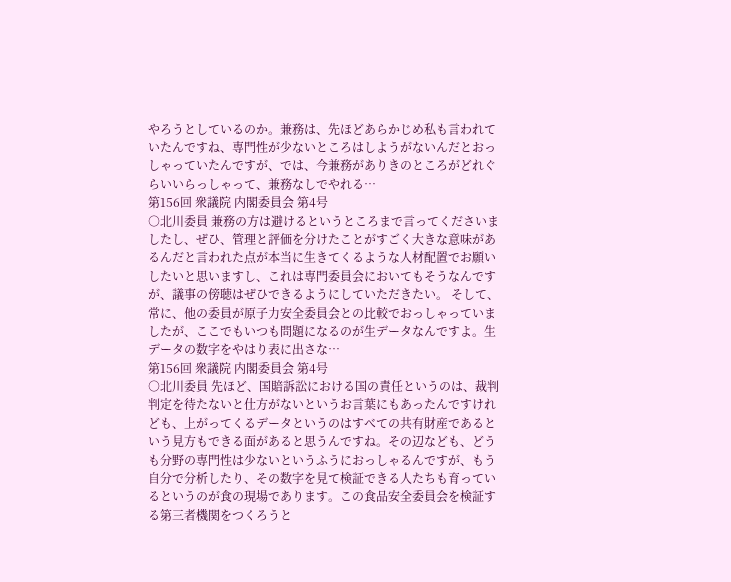やろうとしているのか。兼務は、先ほどあらかじめ私も言われていたんですね、専門性が少ないところはしようがないんだとおっしゃっていたんですが、では、今兼務がありきのところがどれぐらいいらっしゃって、兼務なしでやれる…
第156回 衆議院 内閣委員会 第4号
○北川委員 兼務の方は避けるというところまで言ってくださいましたし、ぜひ、管理と評価を分けたことがすごく大きな意味があるんだと言われた点が本当に生きてくるような人材配置でお願いしたいと思いますし、これは専門委員会においてもそうなんですが、議事の傍聴はぜひできるようにしていただきたい。 そして、常に、他の委員が原子力安全委員会との比較でおっしゃっていましたが、ここでもいつも問題になるのが生データなんですよ。生データの数字をやはり表に出さな…
第156回 衆議院 内閣委員会 第4号
○北川委員 先ほど、国賠訴訟における国の責任というのは、裁判判定を待たないと仕方がないというお言葉にもあったんですけれども、上がってくるデータというのはすべての共有財産であるという見方もできる面があると思うんですね。その辺なども、どうも分野の専門性は少ないというふうにおっしゃるんですが、もう自分で分析したり、その数字を見て検証できる人たちも育っているというのが食の現場であります。この食品安全委員会を検証する第三者機関をつくろうと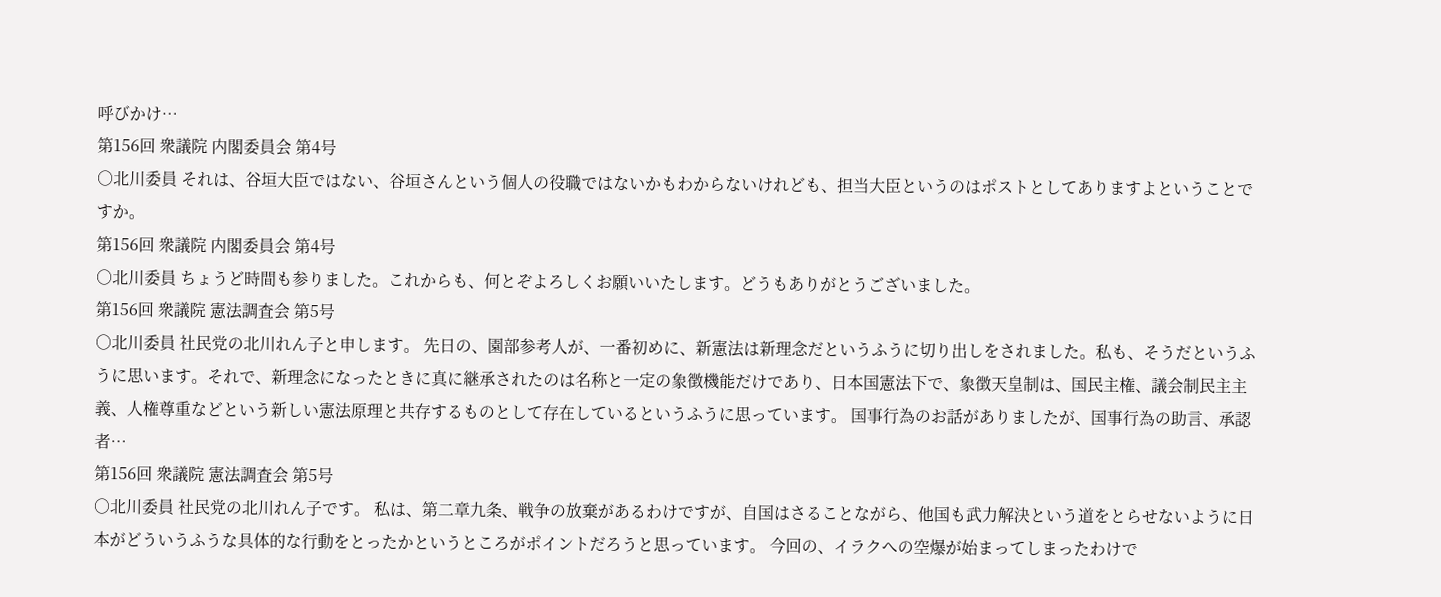呼びかけ…
第156回 衆議院 内閣委員会 第4号
○北川委員 それは、谷垣大臣ではない、谷垣さんという個人の役職ではないかもわからないけれども、担当大臣というのはポストとしてありますよということですか。
第156回 衆議院 内閣委員会 第4号
○北川委員 ちょうど時間も参りました。これからも、何とぞよろしくお願いいたします。どうもありがとうございました。
第156回 衆議院 憲法調査会 第5号
○北川委員 社民党の北川れん子と申します。 先日の、園部参考人が、一番初めに、新憲法は新理念だというふうに切り出しをされました。私も、そうだというふうに思います。それで、新理念になったときに真に継承されたのは名称と一定の象徴機能だけであり、日本国憲法下で、象徴天皇制は、国民主権、議会制民主主義、人権尊重などという新しい憲法原理と共存するものとして存在しているというふうに思っています。 国事行為のお話がありましたが、国事行為の助言、承認者…
第156回 衆議院 憲法調査会 第5号
○北川委員 社民党の北川れん子です。 私は、第二章九条、戦争の放棄があるわけですが、自国はさることながら、他国も武力解決という道をとらせないように日本がどういうふうな具体的な行動をとったかというところがポイントだろうと思っています。 今回の、イラクへの空爆が始まってしまったわけで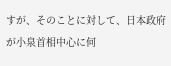すが、そのことに対して、日本政府が小泉首相中心に何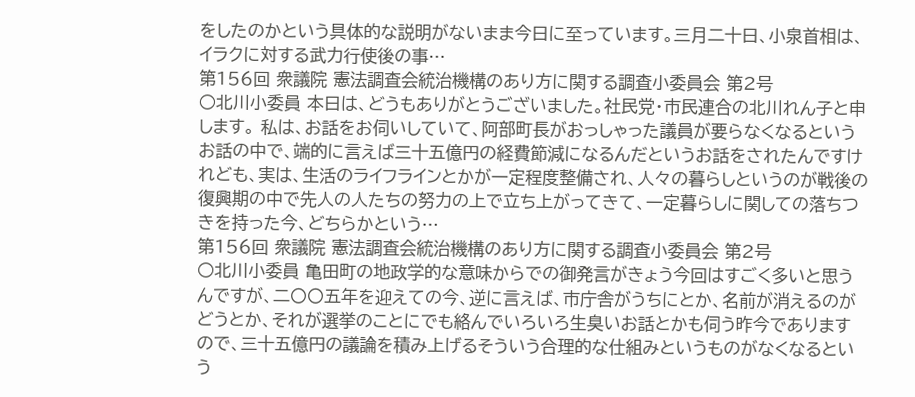をしたのかという具体的な説明がないまま今日に至っています。三月二十日、小泉首相は、イラクに対する武力行使後の事…
第156回 衆議院 憲法調査会統治機構のあり方に関する調査小委員会 第2号
○北川小委員 本日は、どうもありがとうございました。社民党・市民連合の北川れん子と申します。 私は、お話をお伺いしていて、阿部町長がおっしゃった議員が要らなくなるというお話の中で、端的に言えば三十五億円の経費節減になるんだというお話をされたんですけれども、実は、生活のライフラインとかが一定程度整備され、人々の暮らしというのが戦後の復興期の中で先人の人たちの努力の上で立ち上がってきて、一定暮らしに関しての落ちつきを持った今、どちらかという…
第156回 衆議院 憲法調査会統治機構のあり方に関する調査小委員会 第2号
○北川小委員 亀田町の地政学的な意味からでの御発言がきょう今回はすごく多いと思うんですが、二〇〇五年を迎えての今、逆に言えば、市庁舎がうちにとか、名前が消えるのがどうとか、それが選挙のことにでも絡んでいろいろ生臭いお話とかも伺う昨今でありますので、三十五億円の議論を積み上げるそういう合理的な仕組みというものがなくなるという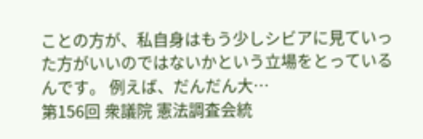ことの方が、私自身はもう少しシビアに見ていった方がいいのではないかという立場をとっているんです。 例えば、だんだん大…
第156回 衆議院 憲法調査会統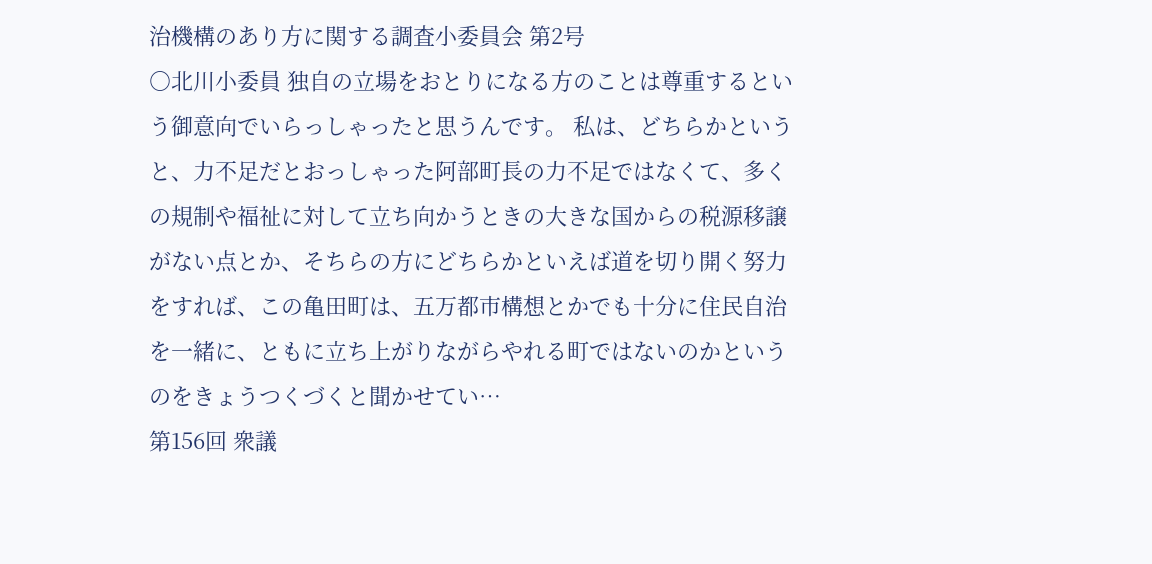治機構のあり方に関する調査小委員会 第2号
○北川小委員 独自の立場をおとりになる方のことは尊重するという御意向でいらっしゃったと思うんです。 私は、どちらかというと、力不足だとおっしゃった阿部町長の力不足ではなくて、多くの規制や福祉に対して立ち向かうときの大きな国からの税源移譲がない点とか、そちらの方にどちらかといえば道を切り開く努力をすれば、この亀田町は、五万都市構想とかでも十分に住民自治を一緒に、ともに立ち上がりながらやれる町ではないのかというのをきょうつくづくと聞かせてい…
第156回 衆議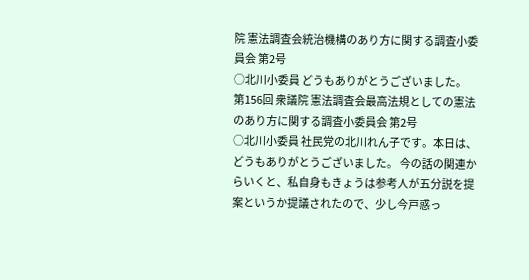院 憲法調査会統治機構のあり方に関する調査小委員会 第2号
○北川小委員 どうもありがとうございました。
第156回 衆議院 憲法調査会最高法規としての憲法のあり方に関する調査小委員会 第2号
○北川小委員 社民党の北川れん子です。本日は、どうもありがとうございました。 今の話の関連からいくと、私自身もきょうは参考人が五分説を提案というか提議されたので、少し今戸惑っ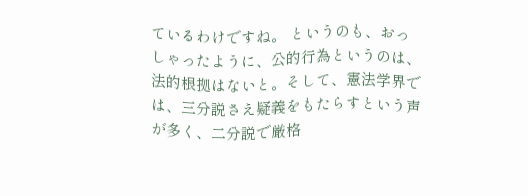ているわけですね。 というのも、おっしゃったように、公的行為というのは、法的根拠はないと。そして、憲法学界では、三分説さえ疑義をもたらすという声が多く、二分説で厳格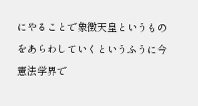にやることで象徴天皇というものをあらわしていくというふうに今憲法学界で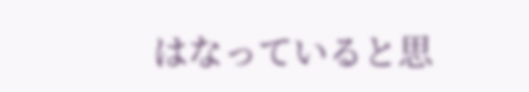はなっていると思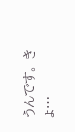うんです。 きょ…